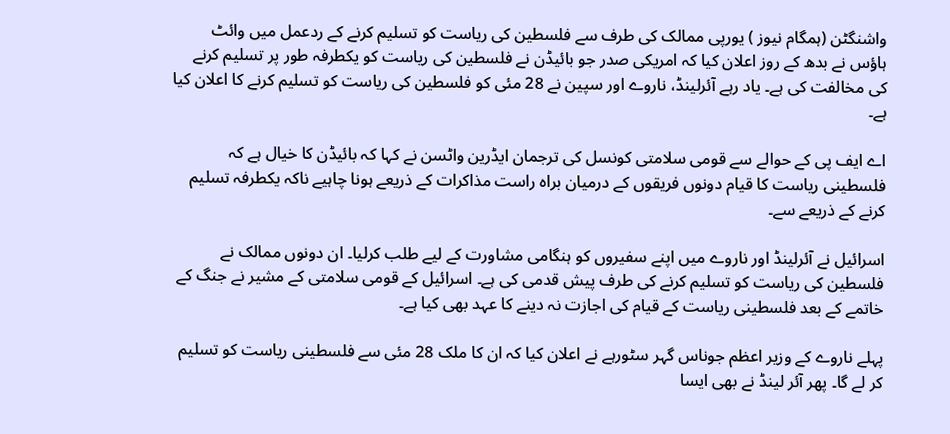واشنگٹن (ہمگام نیوز ) یورپی ممالک کی طرف سے فلسطین کی ریاست کو تسلیم کرنے کے ردعمل میں وائٹ ہاؤس نے بدھ کے روز اعلان کیا کہ امریکی صدر جو بائیڈن نے فلسطین کی ریاست کو یکطرفہ طور پر تسلیم کرنے کی مخالفت کی ہے۔ یاد رہے آئرلینڈ، ناروے اور سپین نے 28 مئی کو فلسطین کی ریاست کو تسلیم کرنے کا اعلان کیا ہے۔

اے ایف پی کے حوالے سے قومی سلامتی کونسل کی ترجمان ایڈرین واٹسن نے کہا کہ بائیڈن کا خیال ہے کہ فلسطینی ریاست کا قیام دونوں فریقوں کے درمیان براہ راست مذاکرات کے ذریعے ہونا چاہیے ناکہ یکطرفہ تسلیم کرنے کے ذریعے سے۔

اسرائیل نے آئرلینڈ اور ناروے میں اپنے سفیروں کو ہنگامی مشاورت کے لیے طلب کرلیا۔ ان دونوں ممالک نے فلسطین کی ریاست کو تسلیم کرنے کی طرف پیش قدمی کی ہے۔ اسرائیل کے قومی سلامتی کے مشیر نے جنگ کے خاتمے کے بعد فلسطینی ریاست کے قیام کی اجازت نہ دینے کا عہد بھی کیا ہے۔

پہلے ناروے کے وزیر اعظم جوناس گہر سٹورہے نے اعلان کیا کہ ان کا ملک 28 مئی سے فلسطینی ریاست کو تسلیم کر لے گا۔ پھر آئر لینڈ نے بھی ایسا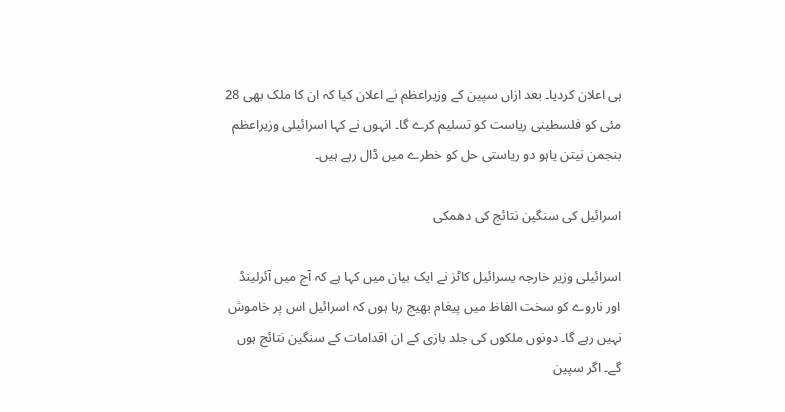ہی اعلان کردیا۔ بعد ازاں سپین کے وزیراعظم نے اعلان کیا کہ ان کا ملک بھی 28 مئی کو فلسطینی ریاست کو تسلیم کرے گا۔ انہوں نے کہا اسرائیلی وزیراعظم بنجمن نیتن یاہو دو ریاستی حل کو خطرے میں ڈال رہے ہیں۔

اسرائیل کی سنگین نتائج کی دھمکی

اسرائیلی وزیر خارجہ یسرائیل کاٹز نے ایک بیان میں کہا ہے کہ آج میں آئرلینڈ اور ناروے کو سخت الفاظ میں پیغام بھیج رہا ہوں کہ اسرائیل اس پر خاموش نہیں رہے گا۔ دونوں ملکوں کی جلد بازی کے ان اقدامات کے سنگین نتائج ہوں گے۔ اگر سپین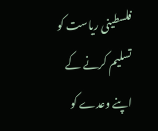فلسطینی ریاست کو تسلیم کرنے کے اپنے وعدے کو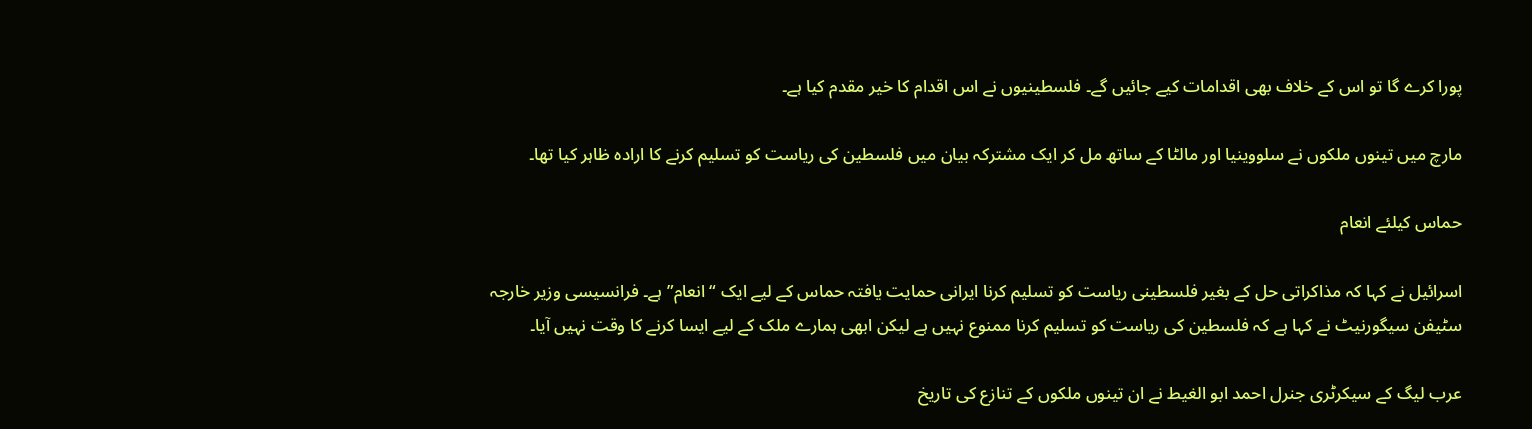پورا کرے گا تو اس کے خلاف بھی اقدامات کیے جائیں گے۔ فلسطینیوں نے اس اقدام کا خیر مقدم کیا ہے۔

مارچ میں تینوں ملکوں نے سلووینیا اور مالٹا کے ساتھ مل کر ایک مشترکہ بیان میں فلسطین کی ریاست کو تسلیم کرنے کا ارادہ ظاہر کیا تھا۔

حماس کیلئے انعام

اسرائیل نے کہا کہ مذاکراتی حل کے بغیر فلسطینی ریاست کو تسلیم کرنا ایرانی حمایت یافتہ حماس کے لیے ایک “انعام” ہے۔ فرانسیسی وزیر خارجہ سٹیفن سیگورنیٹ نے کہا ہے کہ فلسطین کی ریاست کو تسلیم کرنا ممنوع نہیں ہے لیکن ابھی ہمارے ملک کے لیے ایسا کرنے کا وقت نہیں آیا۔

عرب لیگ کے سیکرٹری جنرل احمد ابو الغیط نے ان تینوں ملکوں کے تنازع کی تاریخ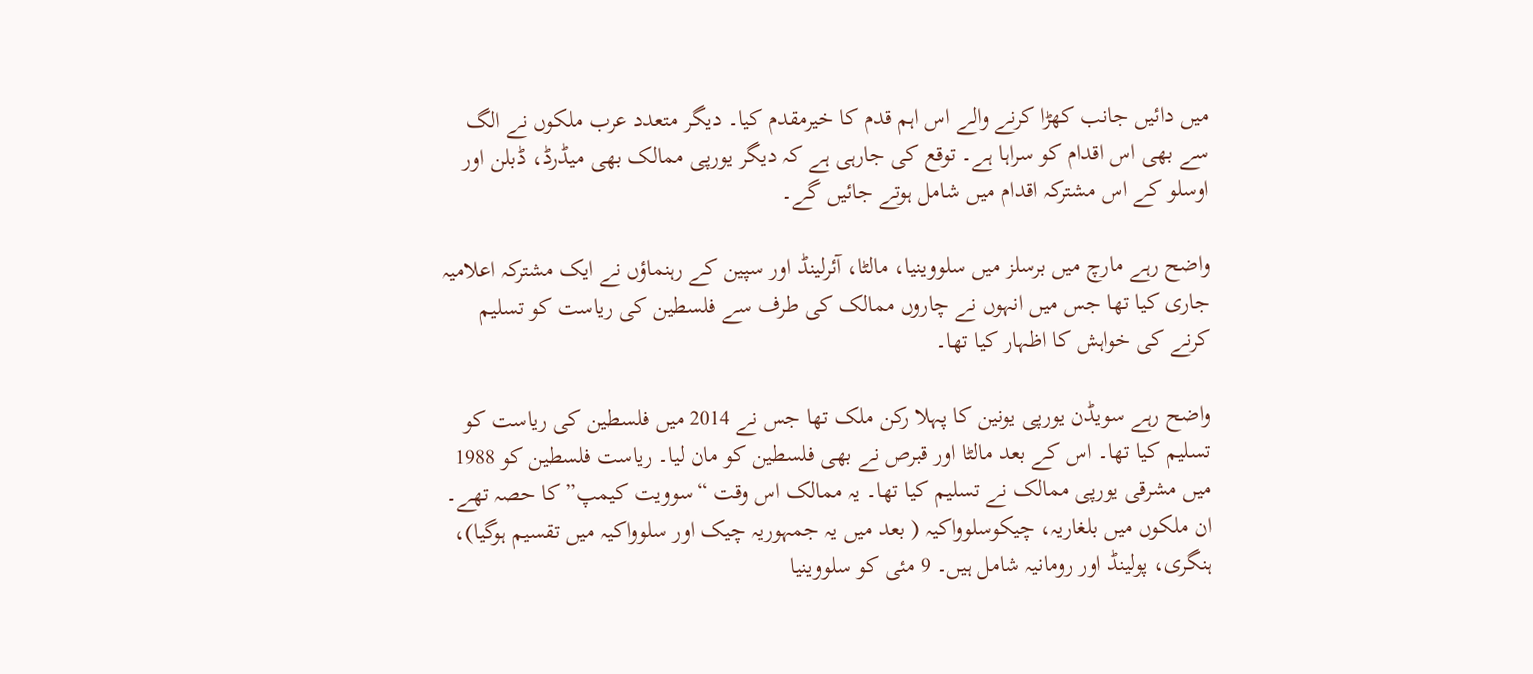میں دائیں جانب کھڑا کرنے والے اس اہم قدم کا خیرمقدم کیا۔ دیگر متعدد عرب ملکوں نے الگ سے بھی اس اقدام کو سراہا ہے۔ توقع کی جارہی ہے کہ دیگر یورپی ممالک بھی میڈرڈ، ڈبلن اور اوسلو کے اس مشترکہ اقدام میں شامل ہوتے جائیں گے۔

واضح رہے مارچ میں برسلز میں سلووینیا، مالٹا، آئرلینڈ اور سپین کے رہنماؤں نے ایک مشترکہ اعلامیہ جاری کیا تھا جس میں انہوں نے چاروں ممالک کی طرف سے فلسطین کی ریاست کو تسلیم کرنے کی خواہش کا اظہار کیا تھا۔

واضح رہے سویڈن یورپی یونین کا پہلا رکن ملک تھا جس نے 2014 میں فلسطین کی ریاست کو تسلیم کیا تھا۔ اس کے بعد مالٹا اور قبرص نے بھی فلسطین کو مان لیا۔ ریاست فلسطین کو 1988 میں مشرقی یورپی ممالک نے تسلیم کیا تھا۔ یہ ممالک اس وقت “سوویت کیمپ” کا حصہ تھے۔ ان ملکوں میں بلغاریہ، چیکوسلوواکیہ ( بعد میں یہ جمہوریہ چیک اور سلوواکیہ میں تقسیم ہوگیا)، ہنگری، پولینڈ اور رومانیہ شامل ہیں۔ 9 مئی کو سلووینیا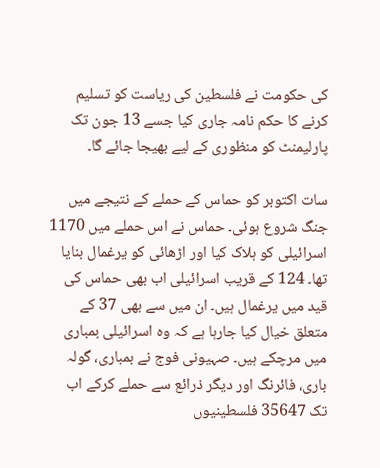کی حکومت نے فلسطین کی ریاست کو تسلیم کرنے کا حکم نامہ جاری کیا جسے 13 جون تک پارلیمنٹ کو منظوری کے لیے بھیجا جائے گا۔

سات اکتوبر کو حماس کے حملے کے نتیجے میں جنگ شروع ہوئی۔ حماس نے اس حملے میں 1170 اسرائیلی کو ہلاک کیا اور اڑھائی کو یرغمال بنایا تھا۔ 124 کے قریب اسرائیلی اب بھی حماس کی قید میں یرغمال ہیں۔ ان میں سے بھی 37 کے متعلق خیال کیا جارہا ہے کہ وہ اسرائیلی بمباری میں مرچکے ہیں۔ صہیونی فوج نے بمباری، گولہ باری، فائرنگ اور دیگر ذرائع سے حملے کرکے اب تک 35647 فلسطینیوں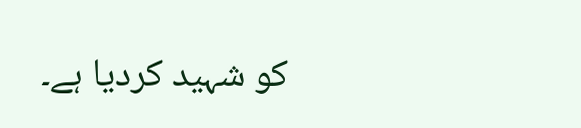کو شہید کردیا ہے۔